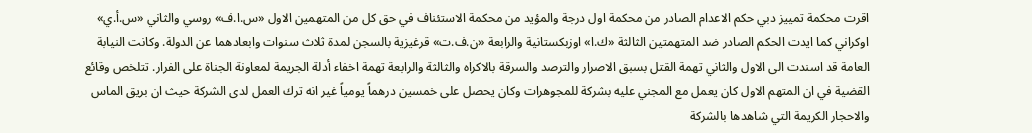اقرت محكمة تمييز دبي حكم الاعدام الصادر من محكمة اول درجة والمؤيد من محكمة الاستئناف في حق كل من المتهمين الاول «س.ا.ف» روسي والثاني «س.أ.ي» اوكراني كما ايدت الحكم الصادر ضد المتهمتين الثالثة «ك.ا» اوزبكستانية والرابعة «ن.ف.ت» قرغيزية بالسجن لمدة ثلاث سنوات وابعادهما عن الدولة. وكانت النيابة العامة قد اسندت الى الاول والثاني تهمة القتل بسبق الاصرار والترصد والسرقة بالاكراه والثالثة والرابعة تهمة اخفاء أدلة الجريمة لمعاونة الجناة على الفرار. تتلخص وقائع القضية في ان المتهم الاول كان يعمل مع المجني عليه بشركة للمجوهرات وكان يحصل على خمسين درهماً يومياً غير انه ترك العمل لدى الشركة حيث ان بريق الماس والاحجار الكريمة التي شاهدها بالشركة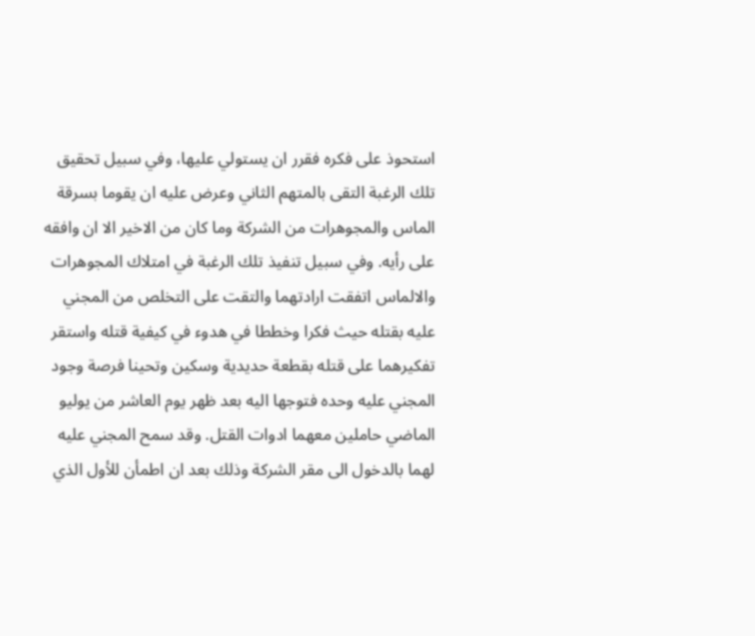استحوذ على فكره فقرر ان يستولي عليها، وفي سبيل تحقيق تلك الرغبة التقى بالمتهم الثاني وعرض عليه ان يقوما بسرقة الماس والمجوهرات من الشركة وما كان من الاخير الا ان وافقه على رأيه. وفي سبيل تنفيذ تلك الرغبة في امتلاك المجوهرات والالماس اتفقت ارادتهما والتقت على التخلص من المجني عليه بقتله حيث فكرا وخططا في هدوء في كيفية قتله واستقر تفكيرهما على قتله بقطعة حديدية وسكين وتحينا فرصة وجود المجني عليه وحده فتوجها اليه بعد ظهر يوم العاشر من يوليو الماضي حاملين معهما ادوات القتل. وقد سمح المجني عليه لهما بالدخول الى مقر الشركة وذلك بعد ان اطمأن للأول الذي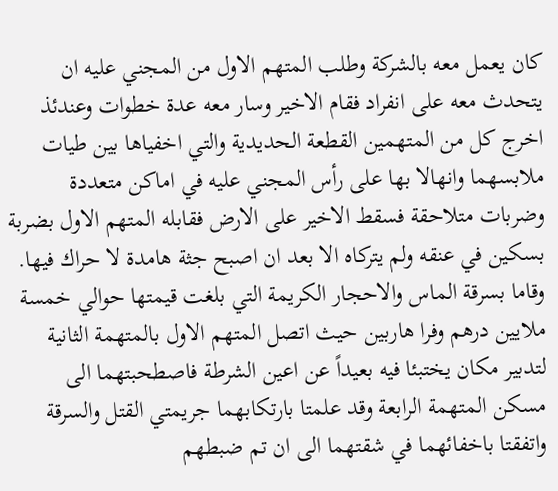كان يعمل معه بالشركة وطلب المتهم الاول من المجني عليه ان يتحدث معه على انفراد فقام الاخير وسار معه عدة خطوات وعندئذ اخرج كل من المتهمين القطعة الحديدية والتي اخفياها بين طيات ملابسهما وانهالا بها على رأس المجني عليه في اماكن متعددة وضربات متلاحقة فسقط الاخير على الارض فقابله المتهم الاول بضربة بسكين في عنقه ولم يتركاه الا بعد ان اصبح جثة هامدة لا حراك فيها. وقاما بسرقة الماس والاحجار الكريمة التي بلغت قيمتها حوالي خمسة ملايين درهم وفرا هاربين حيث اتصل المتهم الاول بالمتهمة الثانية لتدبير مكان يختبئا فيه بعيداً عن اعين الشرطة فاصطحبتهما الى مسكن المتهمة الرابعة وقد علمتا بارتكابهما جريمتي القتل والسرقة واتفقتا باخفائهما في شقتهما الى ان تم ضبطهم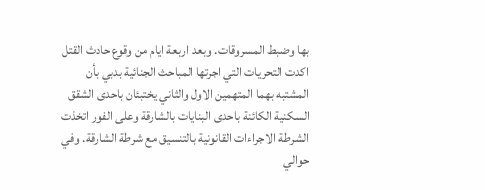بها وضبط المسروقات. وبعد اربعة ايام من وقوع حادث القتل اكدت التحريات التي اجرتها المباحث الجنائية بدبي بأن المشتبه بهما المتهمين الاول والثاني يختبئان باحدى الشقق السكنية الكائنة باحدى البنايات بالشارقة وعلى الفور اتخذت الشرطة الاجراءات القانونية بالتنسيق مع شرطة الشارقة. وفي حوالي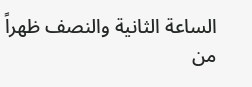الساعة الثانية والنصف ظهراً من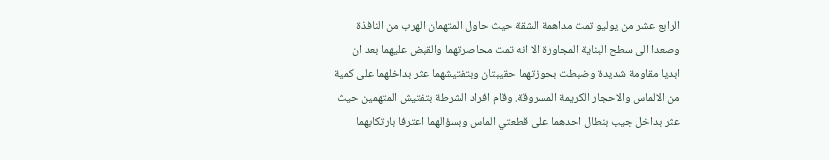الرابع عشر من يوليو تمت مداهمة الشقة حيث حاول المتهمان الهرب من النافذة وصعدا الى سطح البناية المجاورة الا انه تمت محاصرتهما والقبض عليهما بعد ان ابديا مقاومة شديدة وضبطت بحوزتهما حقيبتان وبتفتيشهما عثر بداخلهما على كمية من الالماس والاحجار الكريمة المسروقة. وقام افراد الشرطة بتفتيش المتهمين حيث عثر بداخل جيب بنطال احدهما على قطعتي الماس وبسؤالهما اعترفا بارتكابهما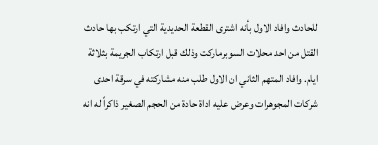للحادث وافاد الاول بأنه اشترى القطعة الحديدية التي ارتكب بها حادث القتل من احد محلات السوبرماركت وذلك قبل ارتكاب الجريمة بثلاثة ايام. وافاد المتهم الثاني ان الاول طلب منه مشاركته في سرقة احدى شركات المجوهرات وعرض عليه اداة حادة من الحجم الصغير ذاكراً له انه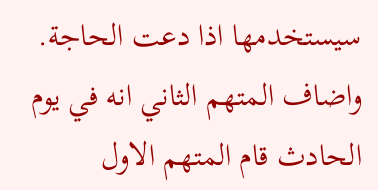سيستخدمها اذا دعت الحاجة. واضاف المتهم الثاني انه في يوم الحادث قام المتهم الاول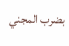بضرب المجني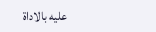عليه بالاداة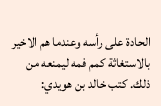الحادة على رأسه وعندما هم الاخير بالاستغاثة كمم فمه ليمنعه من ذلك. كتب خالد بن هويدي: